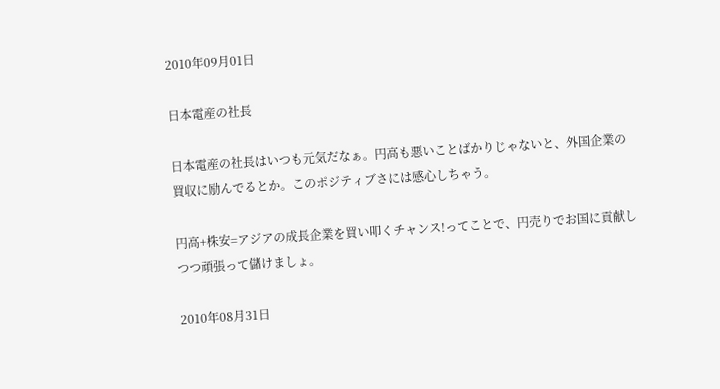2010年09月01日

日本電産の社長

日本電産の社長はいつも元気だなぁ。円高も悪いことばかりじゃないと、外国企業の買収に励んでるとか。このポジティブさには感心しちゃう。

円高+株安=アジアの成長企業を買い叩くチャンス!ってことで、円売りでお国に貢献しつつ頑張って儲けましょ。

2010年08月31日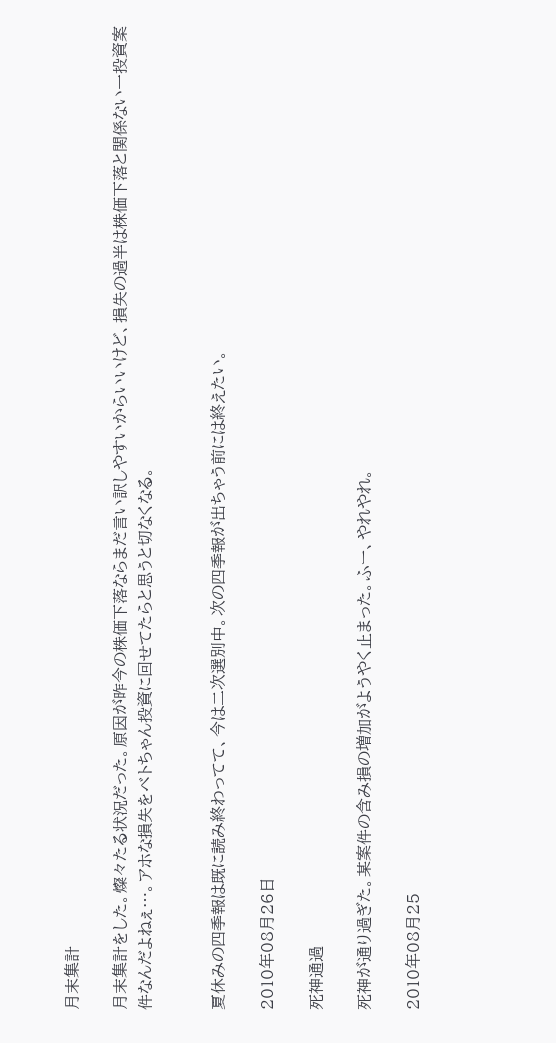月末集計

月末集計をした。燦々たる状況だった。原因が昨今の株価下落ならまだ言い訳しやすいからいいけど、損失の過半は株価下落と関係ない一投資案件なんだよねぇ…。アホな損失をベトちゃん投資に回せてたらと思うと切なくなる。


夏休みの四季報は既に読み終わってて、今は二次選別中。次の四季報が出ちゃう前には終えたい。

2010年08月26日

死神通過

死神が通り過ぎた。某案件の含み損の増加がようやく止まった。ふー、やれやれ。

2010年08月25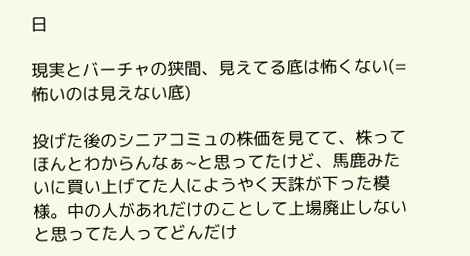日

現実とバーチャの狭間、見えてる底は怖くない(=怖いのは見えない底)

投げた後のシニアコミュの株価を見てて、株ってほんとわからんなぁ~と思ってたけど、馬鹿みたいに買い上げてた人にようやく天誅が下った模様。中の人があれだけのことして上場廃止しないと思ってた人ってどんだけ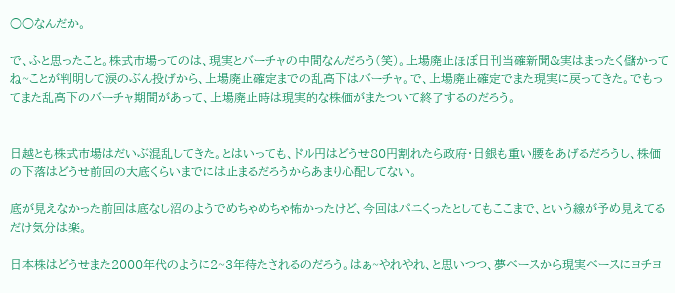○○なんだか。

で、ふと思ったこと。株式市場ってのは、現実とバーチャの中間なんだろう(笑)。上場廃止ほぼ日刊当確新聞&実はまったく儲かってね~ことが判明して涙のぶん投げから、上場廃止確定までの乱高下はバーチャ。で、上場廃止確定でまた現実に戻ってきた。でもってまた乱高下のバーチャ期間があって、上場廃止時は現実的な株価がまたついて終了するのだろう。


日越とも株式市場はだいぶ混乱してきた。とはいっても、ドル円はどうせ80円割れたら政府・日銀も重い腰をあげるだろうし、株価の下落はどうせ前回の大底くらいまでには止まるだろうからあまり心配してない。

底が見えなかった前回は底なし沼のようでめちゃめちゃ怖かったけど、今回はパニくったとしてもここまで、という線が予め見えてるだけ気分は楽。

日本株はどうせまた2000年代のように2~3年待たされるのだろう。はぁ~やれやれ、と思いつつ、夢ベースから現実ベースにヨチヨ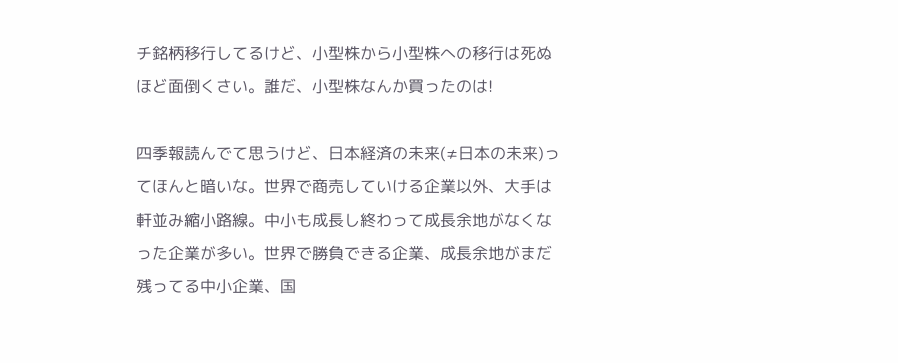チ銘柄移行してるけど、小型株から小型株への移行は死ぬほど面倒くさい。誰だ、小型株なんか買ったのは!

四季報読んでて思うけど、日本経済の未来(≠日本の未来)ってほんと暗いな。世界で商売していける企業以外、大手は軒並み縮小路線。中小も成長し終わって成長余地がなくなった企業が多い。世界で勝負できる企業、成長余地がまだ残ってる中小企業、国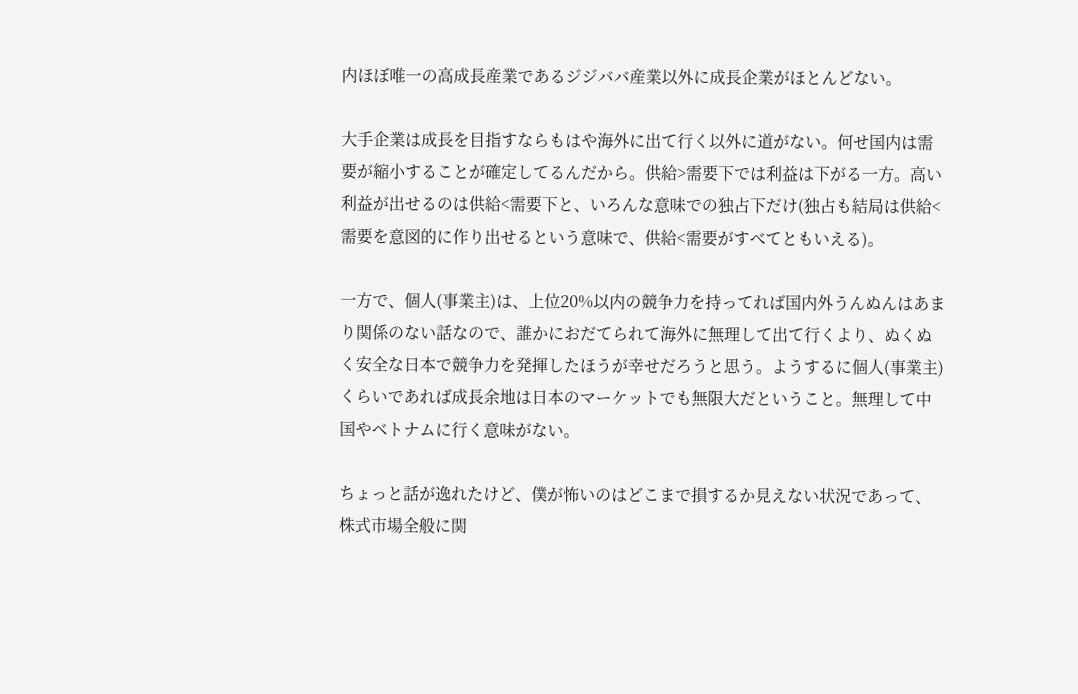内ほぼ唯一の高成長産業であるジジババ産業以外に成長企業がほとんどない。

大手企業は成長を目指すならもはや海外に出て行く以外に道がない。何せ国内は需要が縮小することが確定してるんだから。供給>需要下では利益は下がる一方。高い利益が出せるのは供給<需要下と、いろんな意味での独占下だけ(独占も結局は供給<需要を意図的に作り出せるという意味で、供給<需要がすべてともいえる)。

一方で、個人(事業主)は、上位20%以内の競争力を持ってれば国内外うんぬんはあまり関係のない話なので、誰かにおだてられて海外に無理して出て行くより、ぬくぬく安全な日本で競争力を発揮したほうが幸せだろうと思う。ようするに個人(事業主)くらいであれば成長余地は日本のマーケットでも無限大だということ。無理して中国やベトナムに行く意味がない。

ちょっと話が逸れたけど、僕が怖いのはどこまで損するか見えない状況であって、株式市場全般に関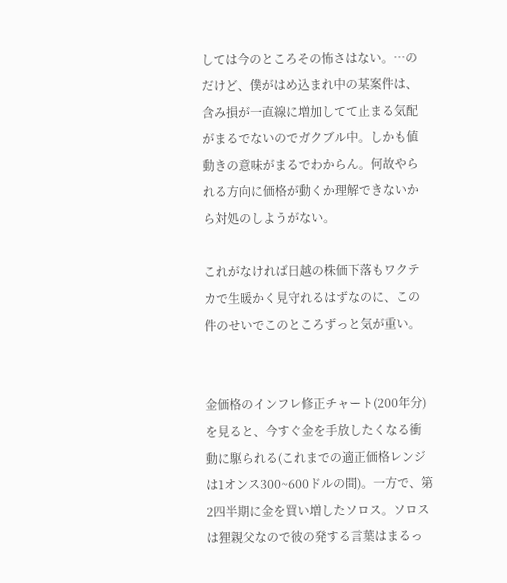しては今のところその怖さはない。…のだけど、僕がはめ込まれ中の某案件は、含み損が一直線に増加してて止まる気配がまるでないのでガクブル中。しかも値動きの意味がまるでわからん。何故やられる方向に価格が動くか理解できないから対処のしようがない。

これがなければ日越の株価下落もワクテカで生暖かく見守れるはずなのに、この件のせいでこのところずっと気が重い。


金価格のインフレ修正チャート(200年分)を見ると、今すぐ金を手放したくなる衝動に駆られる(これまでの適正価格レンジは1オンス300~600ドルの間)。一方で、第2四半期に金を買い増したソロス。ソロスは狸親父なので彼の発する言葉はまるっ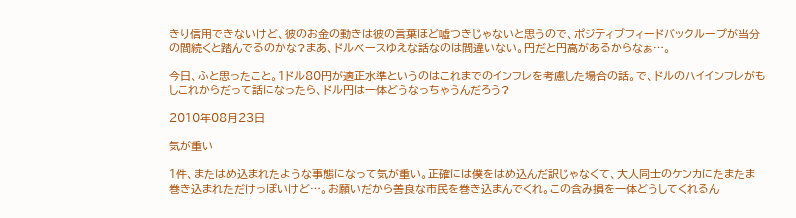きり信用できないけど、彼のお金の動きは彼の言葉ほど嘘つきじゃないと思うので、ポジティブフィードバックループが当分の間続くと踏んでるのかな?まあ、ドルベースゆえな話なのは間違いない。円だと円高があるからなぁ…。

今日、ふと思ったこと。1ドル80円が適正水準というのはこれまでのインフレを考慮した場合の話。で、ドルのハイインフレがもしこれからだって話になったら、ドル円は一体どうなっちゃうんだろう?

2010年08月23日

気が重い

1件、またはめ込まれたような事態になって気が重い。正確には僕をはめ込んだ訳じゃなくて、大人同士のケンカにたまたま巻き込まれただけっぽいけど…。お願いだから善良な市民を巻き込まんでくれ。この含み損を一体どうしてくれるん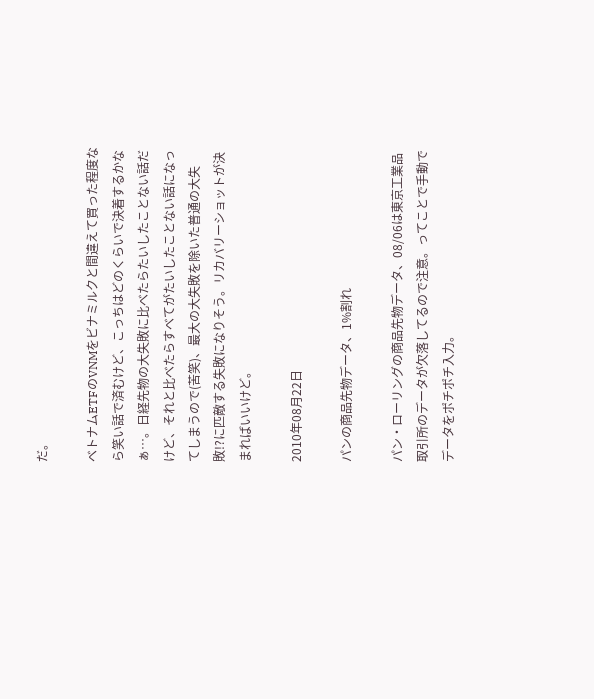だ。

ベトナムETFのVNMをビナミルクと間違えて買った程度なら笑い話で済むけど、こっちはどのくらいで決着するかなぁ…。日経先物の大失敗に比べたらたいしたことない話だけど、それと比べたらすべてがたいしたことない話になってしまうので(苦笑)、最大の大失敗を除いた普通の大失敗!?に匹敵する失敗になりそう。リカバリーショットが決まればいいけど。

2010年08月22日

パンの商品先物データ、1%割れ

パン・ローリングの商品先物データ、08/06は東京工業品取引所のデータが欠落してるので注意。ってことで手動でデータをポチポチ入力。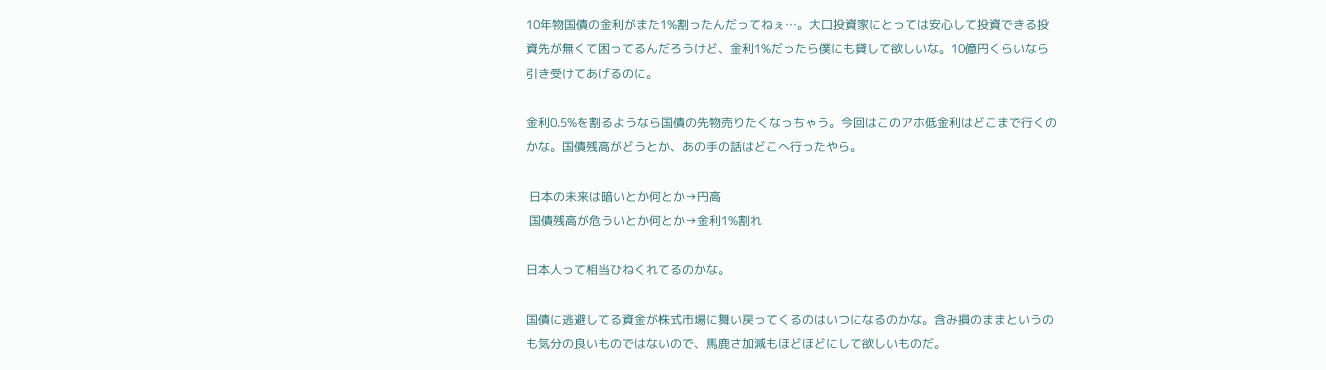10年物国債の金利がまた1%割ったんだってねぇ…。大口投資家にとっては安心して投資できる投資先が無くて困ってるんだろうけど、金利1%だったら僕にも貸して欲しいな。10億円くらいなら引き受けてあげるのに。

金利0.5%を割るようなら国債の先物売りたくなっちゃう。今回はこのアホ低金利はどこまで行くのかな。国債残高がどうとか、あの手の話はどこへ行ったやら。

 日本の未来は暗いとか何とか→円高
 国債残高が危ういとか何とか→金利1%割れ

日本人って相当ひねくれてるのかな。

国債に逃避してる資金が株式市場に舞い戻ってくるのはいつになるのかな。含み損のままというのも気分の良いものではないので、馬鹿さ加減もほどほどにして欲しいものだ。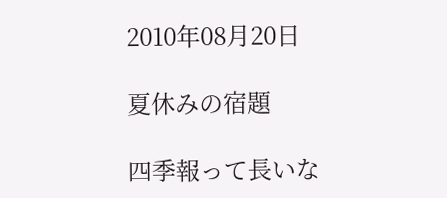2010年08月20日

夏休みの宿題

四季報って長いな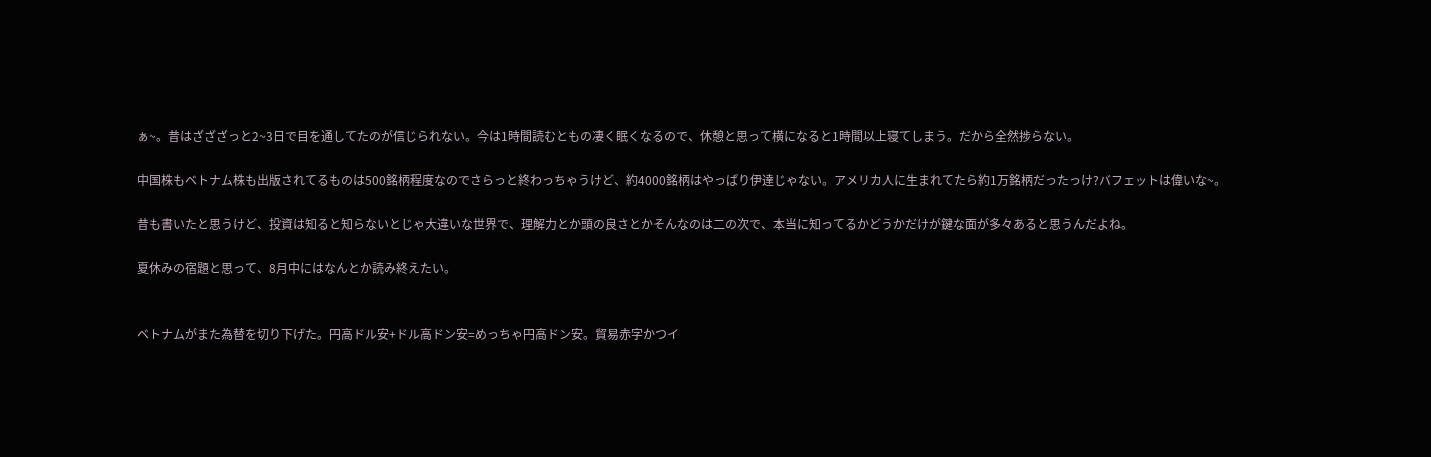ぁ~。昔はざざざっと2~3日で目を通してたのが信じられない。今は1時間読むともの凄く眠くなるので、休憩と思って横になると1時間以上寝てしまう。だから全然捗らない。

中国株もベトナム株も出版されてるものは500銘柄程度なのでさらっと終わっちゃうけど、約4000銘柄はやっぱり伊達じゃない。アメリカ人に生まれてたら約1万銘柄だったっけ?バフェットは偉いな~。

昔も書いたと思うけど、投資は知ると知らないとじゃ大違いな世界で、理解力とか頭の良さとかそんなのは二の次で、本当に知ってるかどうかだけが鍵な面が多々あると思うんだよね。

夏休みの宿題と思って、8月中にはなんとか読み終えたい。


ベトナムがまた為替を切り下げた。円高ドル安+ドル高ドン安=めっちゃ円高ドン安。貿易赤字かつイ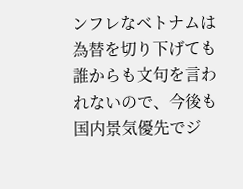ンフレなベトナムは為替を切り下げても誰からも文句を言われないので、今後も国内景気優先でジ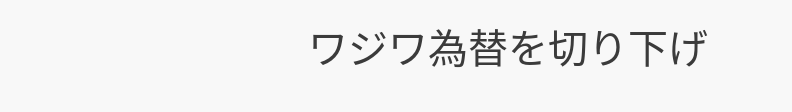ワジワ為替を切り下げ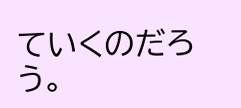ていくのだろう。